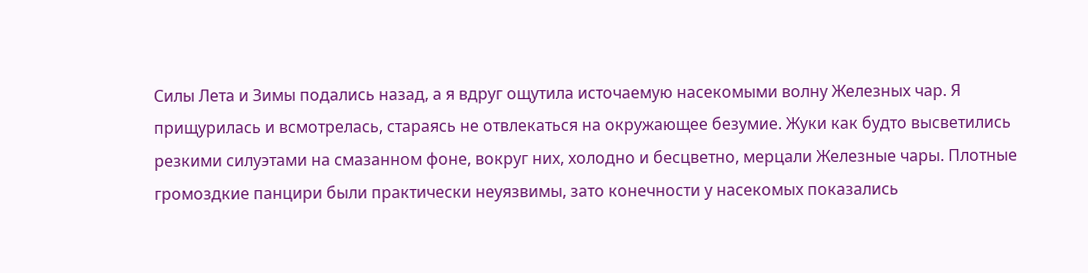Силы Лета и Зимы подались назад, а я вдруг ощутила источаемую насекомыми волну Железных чар. Я прищурилась и всмотрелась, стараясь не отвлекаться на окружающее безумие. Жуки как будто высветились резкими силуэтами на смазанном фоне, вокруг них, холодно и бесцветно, мерцали Железные чары. Плотные громоздкие панцири были практически неуязвимы, зато конечности у насекомых показались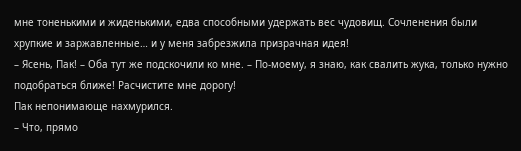мне тоненькими и жиденькими, едва способными удержать вес чудовищ. Сочленения были хрупкие и заржавленные… и у меня забрезжила призрачная идея!
– Ясень, Пак! – Оба тут же подскочили ко мне. – По-моему, я знаю, как свалить жука, только нужно подобраться ближе! Расчистите мне дорогу!
Пак непонимающе нахмурился.
– Что, прямо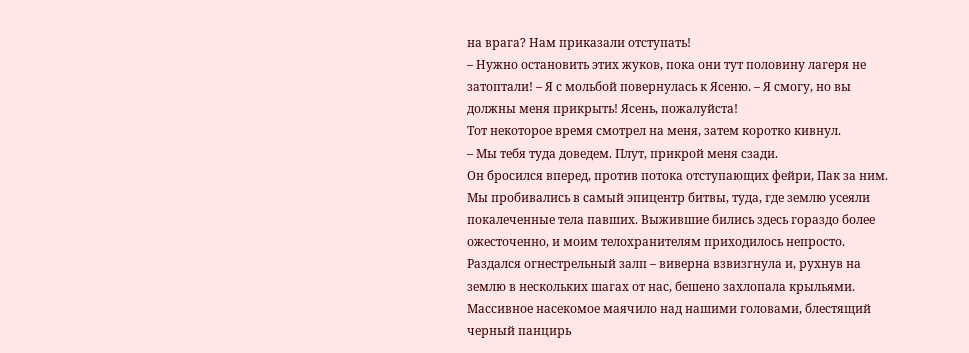на врага? Нам приказали отступать!
– Нужно остановить этих жуков, пока они тут половину лагеря не затоптали! – Я с мольбой повернулась к Ясеню. – Я смогу, но вы должны меня прикрыть! Ясень, пожалуйста!
Тот некоторое время смотрел на меня, затем коротко кивнул.
– Мы тебя туда доведем. Плут, прикрой меня сзади.
Он бросился вперед, против потока отступающих фейри, Пак за ним. Мы пробивались в самый эпицентр битвы, туда, где землю усеяли покалеченные тела павших. Выжившие бились здесь гораздо более ожесточенно, и моим телохранителям приходилось непросто.
Раздался огнестрельный залп – виверна взвизгнула и, рухнув на землю в нескольких шагах от нас, бешено захлопала крыльями. Массивное насекомое маячило над нашими головами, блестящий черный панцирь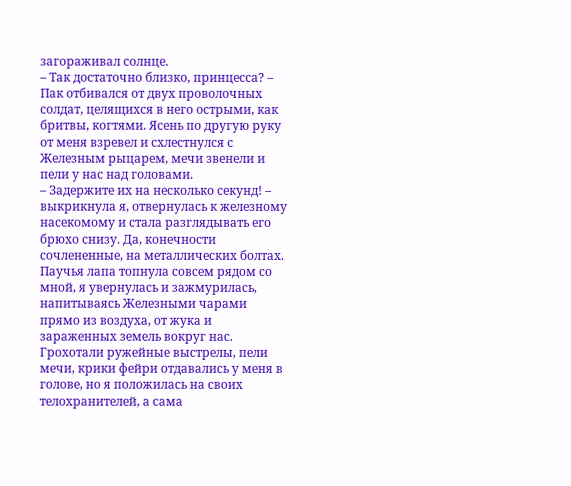загораживал солнце.
– Так достаточно близко, принцесса? – Пак отбивался от двух проволочных солдат, целящихся в него острыми, как бритвы, когтями. Ясень по другую руку от меня взревел и схлестнулся с Железным рыцарем, мечи звенели и пели у нас над головами.
– Задержите их на несколько секунд! – выкрикнула я, отвернулась к железному насекомому и стала разглядывать его брюхо снизу. Да, конечности сочлененные, на металлических болтах. Паучья лапа топнула совсем рядом со мной, я увернулась и зажмурилась, напитываясь Железными чарами прямо из воздуха, от жука и зараженных земель вокруг нас. Грохотали ружейные выстрелы, пели мечи, крики фейри отдавались у меня в голове, но я положилась на своих телохранителей, а сама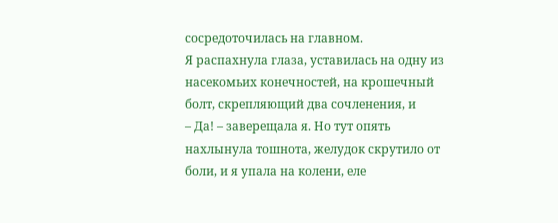сосредоточилась на главном.
Я распахнула глаза, уставилась на одну из насекомьих конечностей, на крошечный болт, скрепляющий два сочленения, и
– Да! – заверещала я. Но тут опять нахлынула тошнота, желудок скрутило от боли, и я упала на колени, еле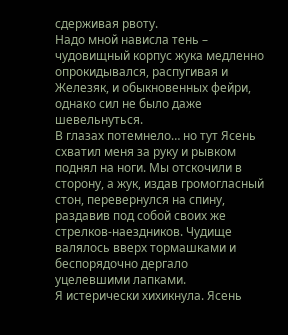сдерживая рвоту.
Надо мной нависла тень – чудовищный корпус жука медленно опрокидывался, распугивая и Железяк, и обыкновенных фейри, однако сил не было даже шевельнуться.
В глазах потемнело… но тут Ясень схватил меня за руку и рывком поднял на ноги. Мы отскочили в сторону, а жук, издав громогласный стон, перевернулся на спину, раздавив под собой своих же стрелков-наездников. Чудище валялось вверх тормашками и беспорядочно дергало уцелевшими лапками.
Я истерически хихикнула. Ясень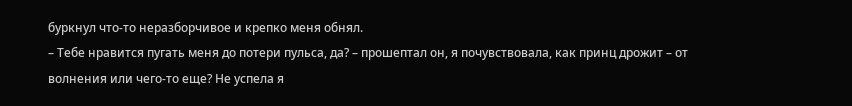буркнул что-то неразборчивое и крепко меня обнял.
– Тебе нравится пугать меня до потери пульса, да? – прошептал он, я почувствовала, как принц дрожит – от волнения или чего-то еще? Не успела я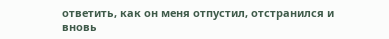ответить, как он меня отпустил, отстранился и вновь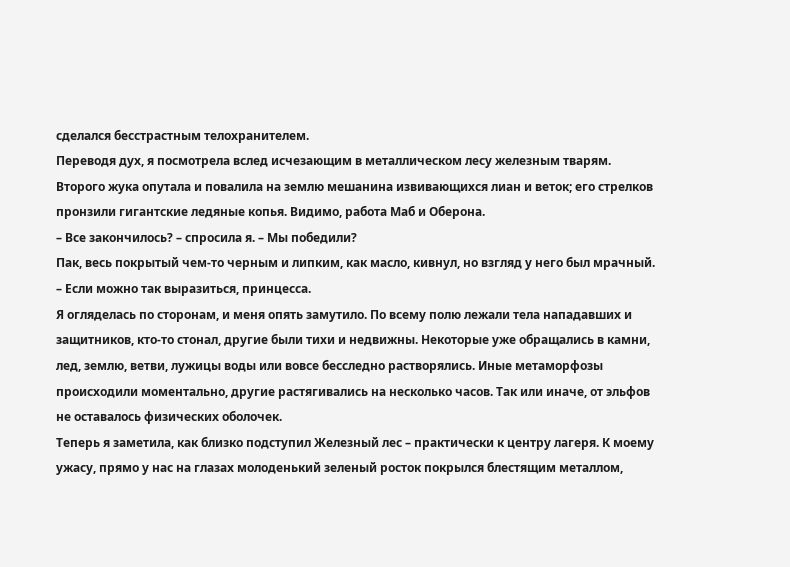сделался бесстрастным телохранителем.
Переводя дух, я посмотрела вслед исчезающим в металлическом лесу железным тварям. Второго жука опутала и повалила на землю мешанина извивающихся лиан и веток; его стрелков пронзили гигантские ледяные копья. Видимо, работа Маб и Оберона.
– Все закончилось? – спросила я. – Мы победили?
Пак, весь покрытый чем-то черным и липким, как масло, кивнул, но взгляд у него был мрачный.
– Если можно так выразиться, принцесса.
Я огляделась по сторонам, и меня опять замутило. По всему полю лежали тела нападавших и защитников, кто-то стонал, другие были тихи и недвижны. Некоторые уже обращались в камни, лед, землю, ветви, лужицы воды или вовсе бесследно растворялись. Иные метаморфозы происходили моментально, другие растягивались на несколько часов. Так или иначе, от эльфов не оставалось физических оболочек.
Теперь я заметила, как близко подступил Железный лес – практически к центру лагеря. К моему ужасу, прямо у нас на глазах молоденький зеленый росток покрылся блестящим металлом,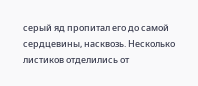серый яд пропитал его до самой сердцевины, насквозь. Несколько листиков отделились от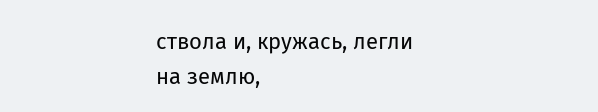ствола и, кружась, легли на землю,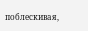поблескивая,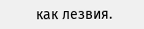как лезвия.